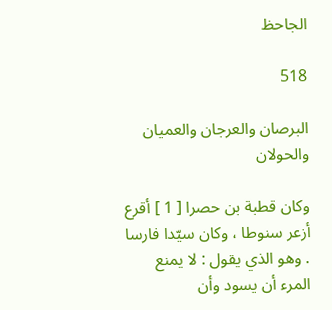الجاحظ

518

البرصان والعرجان والعميان والحولان

وكان قطبة بن حصرا [ 1 ] أقرع أزعر سنوطا ، وكان سيّدا فارسا . وهو الذي يقول : لا يمنع المرء أن يسود وأن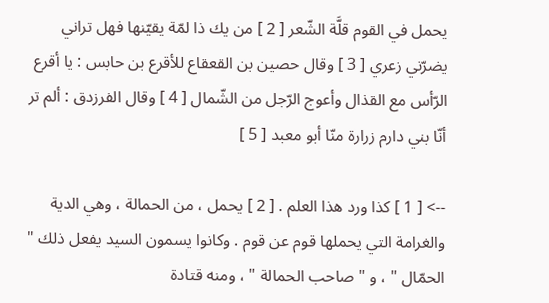يحمل في القوم قلَّة الشّعر [ 2 ] من يك ذا لمّة يقيّنها فهل تراني يضرّني زعري [ 3 ] وقال حصين بن القعقاع للأقرع بن حابس : يا أقرع الرّأس مع القذال وأعوج الرّجل من الشّمال [ 4 ] وقال الفرزدق : ألم تر أنّا بني دارم زرارة منّا أبو معبد [ 5 ]

--> [ 1 ] كذا ورد هذا العلم . [ 2 ] يحمل ، من الحمالة ، وهي الدية والغرامة التي يحملها قوم عن قوم . وكانوا يسمون السيد يفعل ذلك " الحمّال " ، و " صاحب الحمالة " ، ومنه قتادة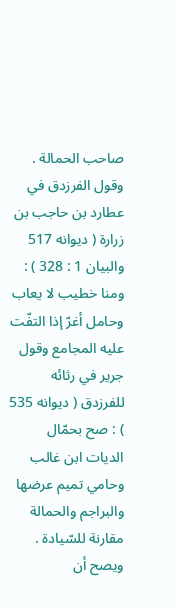صاحب الحمالة . وقول الفرزدق في عطارد بن حاجب بن زرارة ( ديوانه 517 والبيان 1 : 328 ) : ومنا خطيب لا يعاب وحامل أغرّ إذا التفّت عليه المجامع وقول جرير في رثائه للفرزدق ( ديوانه 535 ) : صح بحمّال الديات ابن غالب وحامي تميم عرضها والبراجم والحمالة مقارنة للسّيادة . ويصح أن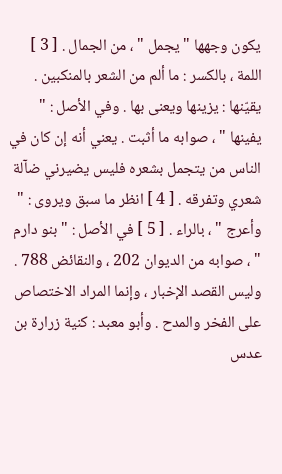يكون وجهها " يجمل " ، من الجمال . [ 3 ] اللمة ، بالكسر : ما ألم من الشعر بالمنكبين . يقيّنها : يزينها ويعنى بها . وفي الأصل : " يفينها " ، صوابه ما أثبت . يعني أنه إن كان في الناس من يتجمل بشعره فليس يضيرني ضآلة شعري وتفرقه . [ 4 ] انظر ما سبق ويروى : " وأعرج " ، بالراء . [ 5 ] في الأصل : " بنو دارم " ، صوابه من الديوان 202 ، والنقائض 788 . وليس القصد الإخبار ، وإنما المراد الاختصاص على الفخر والمدح . وأبو معبد : كنية زرارة بن عدس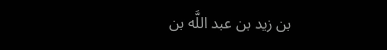بن زيد بن عبد اللَّه بن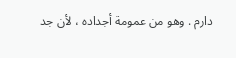دارم . وهو من عمومة أجداده ، لأن جد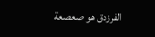الفرزدق هو صعصعة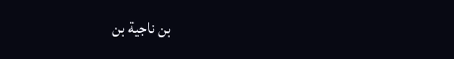بن ناجية بن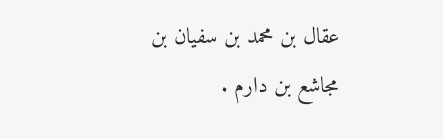عقال بن محمد بن سفيان بن مجاشع بن دارم .